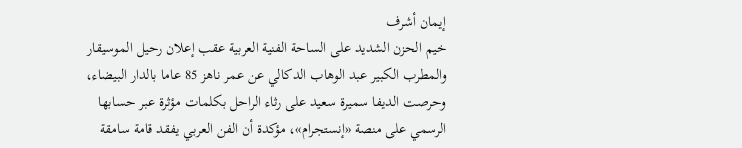إيمان أشرف
خيم الحزن الشديد على الساحة الفنية العربية عقب إعلان رحيل الموسيقار والمطرب الكبير عبد الوهاب الدكالي عن عمر ناهز 85 عاما بالدار البيضاء، وحرصت الديفا سميرة سعيد على رثاء الراحل بكلمات مؤثرة عبر حسابها الرسمي على منصة «إنستجرام»، مؤكدة أن الفن العربي يفقد قامة سامقة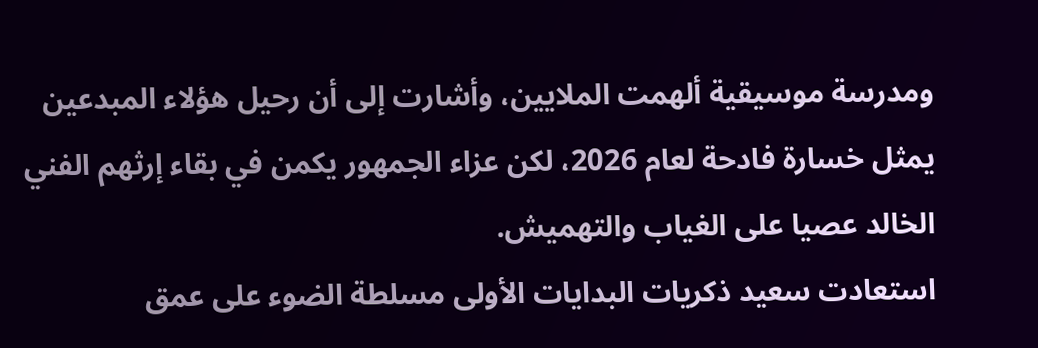ومدرسة موسيقية ألهمت الملايين، وأشارت إلى أن رحيل هؤلاء المبدعين يمثل خسارة فادحة لعام 2026، لكن عزاء الجمهور يكمن في بقاء إرثهم الفني الخالد عصيا على الغياب والتهميش.
استعادت سعيد ذكريات البدايات الأولى مسلطة الضوء على عمق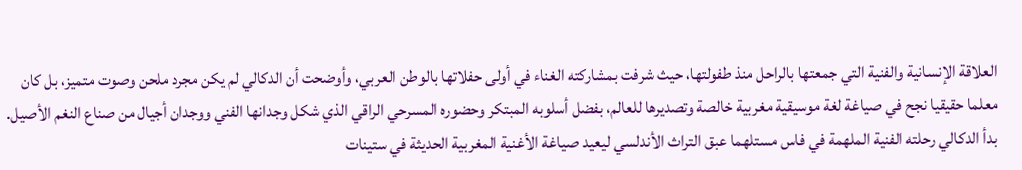العلاقة الإنسانية والفنية التي جمعتها بالراحل منذ طفولتها، حيث شرفت بمشاركته الغناء في أولى حفلاتها بالوطن العربي، وأوضحت أن الدكالي لم يكن مجرد ملحن وصوت متميز، بل كان معلما حقيقيا نجح في صياغة لغة موسيقية مغربية خالصة وتصديرها للعالم، بفضل أسلوبه المبتكر وحضوره المسرحي الراقي الذي شكل وجدانها الفني ووجدان أجيال من صناع النغم الأصيل.
بدأ الدكالي رحلته الفنية الملهمة في فاس مستلهما عبق التراث الأندلسي ليعيد صياغة الأغنية المغربية الحديثة في ستينات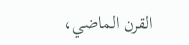القرن الماضي،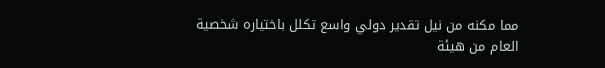مما مكنه من نيل تقدير دولي واسع تكلل باختياره شخصية العام من هيئة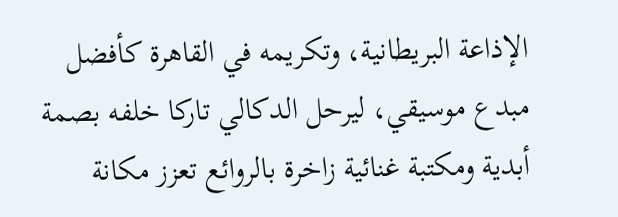الإذاعة البريطانية، وتكريمه في القاهرة كأفضل مبدع موسيقي، ليرحل الدكالي تاركا خلفه بصمة أبدية ومكتبة غنائية زاخرة بالروائع تعزز مكانة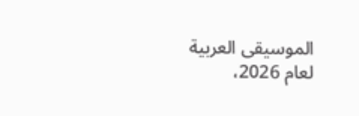الموسيقى العربية لعام 2026،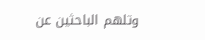وتلهم الباحثين عن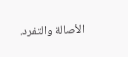الأصالة والتفرد.